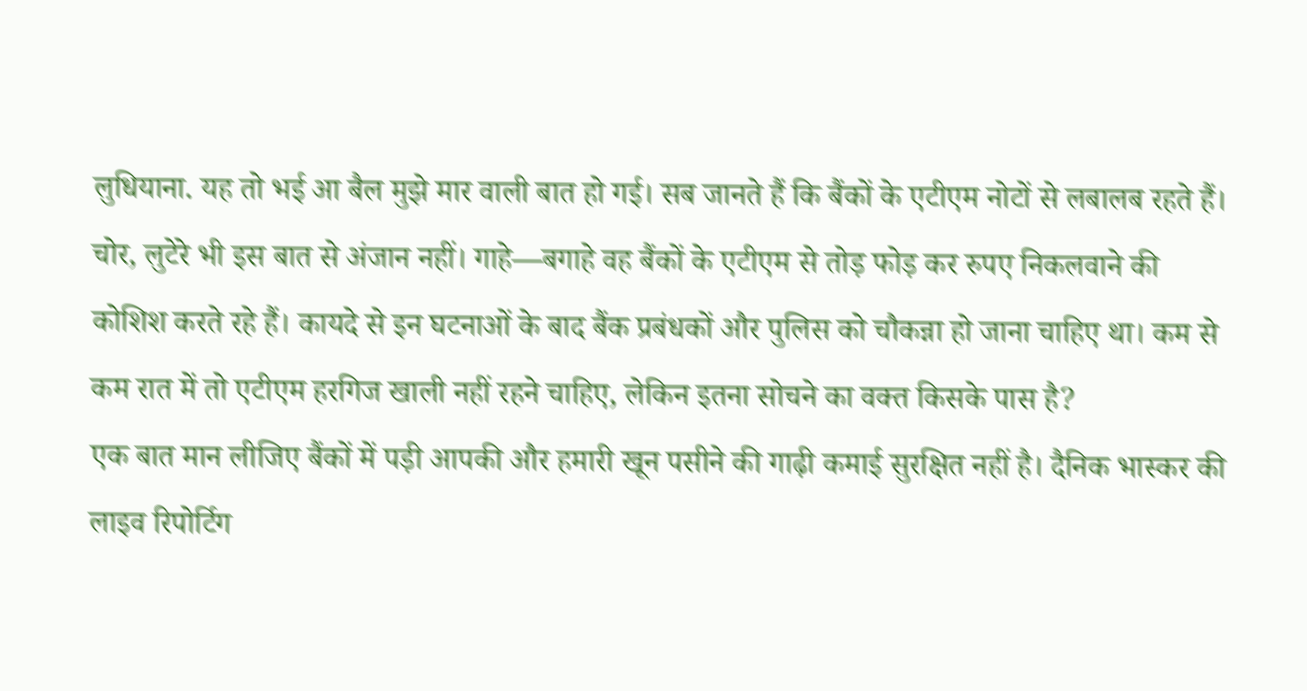लुधियाना. यह तो भई आ बैल मुझे मार वाली बात हो गई। सब जानते हैं कि बैंकों के एटीएम नोटों से लबालब रहते हैं। चोर, लुटेरे भी इस बात से अंजान नहीं। गाहे—बगाहे वह बैंकों के एटीएम से तोड़ फोड़ कर रुपए निकलवाने की कोशिश करते रहे हैं। कायदे से इन घटनाओं के बाद बैंक प्रबंधकों और पुलिस को चौकन्ना हो जाना चाहिए था। कम से कम रात में तो एटीएम हरगिज खाली नहीं रहने चाहिए, लेकिन इतना सोचने का वक्त किसके पास है?
एक बात मान लीजिए बैंकों में पड़ी आपकी और हमारी खून पसीने की गाढ़ी कमाई सुरक्षित नहीं है। दैनिक भास्कर की लाइव रिपोर्टिग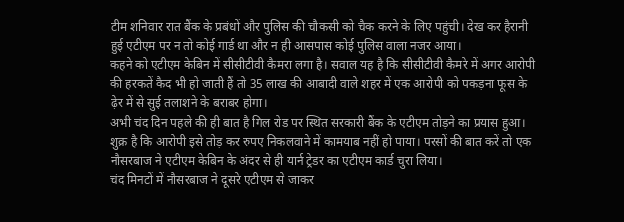टीम शनिवार रात बैंक के प्रबंधों और पुलिस की चौकसी को चैक करने के लिए पहुंची। देख कर हैरानी हुई एटीएम पर न तो कोई गार्ड था और न ही आसपास कोई पुलिस वाला नजर आया।
कहने को एटीएम केबिन में सीसीटीवी कैमरा लगा है। सवाल यह है कि सीसीटीवी कैमरे में अगर आरोपी की हरकतें कैद भी हो जाती हैं तो 35 लाख की आबादी वाले शहर में एक आरोपी को पकड़ना फूस के ढ़ेर में से सुई तलाशने के बराबर होगा।
अभी चंद दिन पहले की ही बात है गिल रोड पर स्थित सरकारी बैंक के एटीएम तोड़ने का प्रयास हुआ। शुक्र है कि आरोपी इसे तोड़ कर रुपए निकलवाने में कामयाब नहीं हो पाया। परसों की बात करें तो एक नौसरबाज ने एटीएम केबिन के अंदर से ही यार्न ट्रेडर का एटीएम कार्ड चुरा लिया।
चंद मिनटों में नौसरबाज ने दूसरे एटीएम से जाकर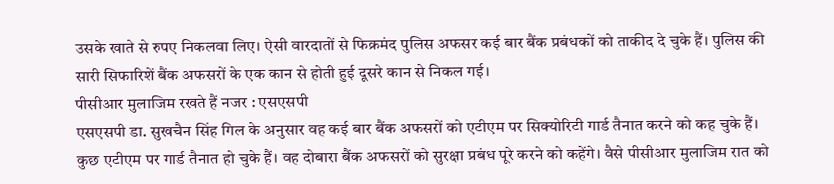उसके खाते से रुपए निकलवा लिए। ऐसी वारदातों से फिक्रमंद पुलिस अफसर कई बार बैंक प्रबंधकों को ताकीद दे चुके हैं। पुलिस की सारी सिफारिशें बैंक अफसरों के एक कान से होती हुई दूसरे कान से निकल गई।
पीसीआर मुलाजिम रखते हैं नजर : एसएसपी
एसएसपी डा. सुखचैन सिंह गिल के अनुसार वह कई बार बैंक अफसरों को एटीएम पर सिक्योरिटी गार्ड तैनात करने को कह चुके हैं। कुछ एटीएम पर गार्ड तैनात हो चुके हैं। वह दोबारा बैंक अफसरों को सुरक्षा प्रबंध पूरे करने को कहेंगे। वैसे पीसीआर मुलाजिम रात को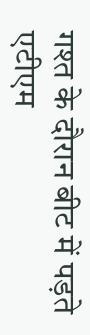गश्त के दौरान बीट में पड़ते एटीएम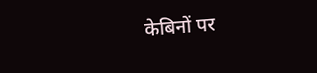केबिनों पर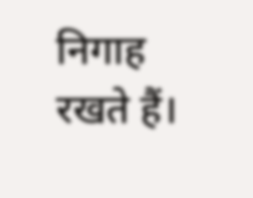निगाह रखते हैं।